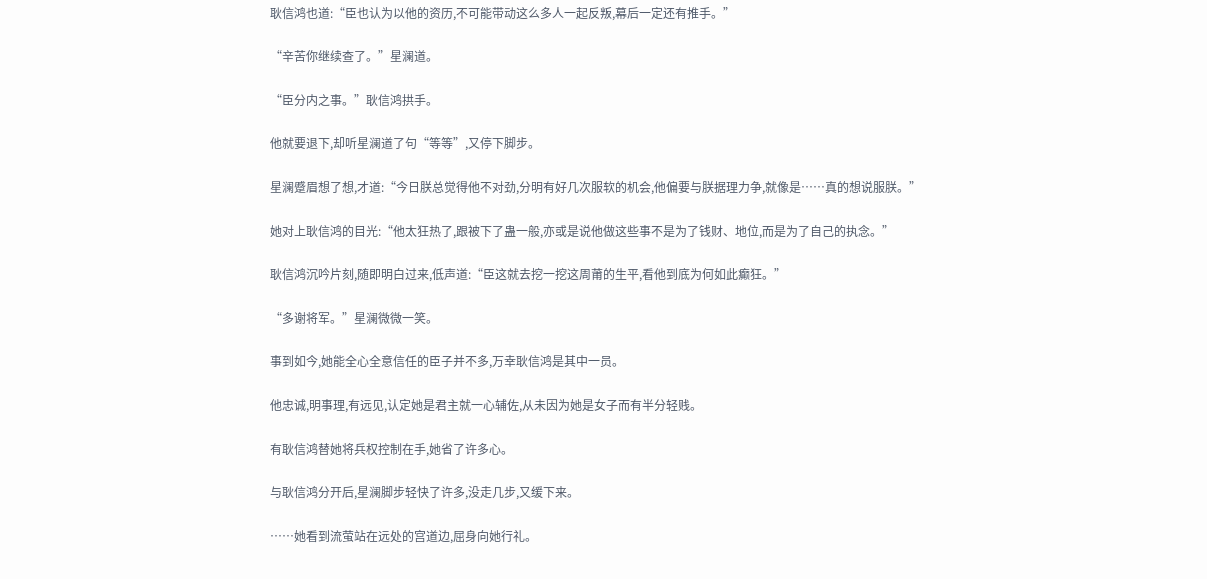耿信鸿也道:“臣也认为以他的资历,不可能带动这么多人一起反叛,幕后一定还有推手。”

“辛苦你继续查了。”星澜道。

“臣分内之事。”耿信鸿拱手。

他就要退下,却听星澜道了句“等等”,又停下脚步。

星澜蹙眉想了想,才道:“今日朕总觉得他不对劲,分明有好几次服软的机会,他偏要与朕据理力争,就像是……真的想说服朕。”

她对上耿信鸿的目光:“他太狂热了,跟被下了蛊一般,亦或是说他做这些事不是为了钱财、地位,而是为了自己的执念。”

耿信鸿沉吟片刻,随即明白过来,低声道:“臣这就去挖一挖这周莆的生平,看他到底为何如此癫狂。”

“多谢将军。”星澜微微一笑。

事到如今,她能全心全意信任的臣子并不多,万幸耿信鸿是其中一员。

他忠诚,明事理,有远见,认定她是君主就一心辅佐,从未因为她是女子而有半分轻贱。

有耿信鸿替她将兵权控制在手,她省了许多心。

与耿信鸿分开后,星澜脚步轻快了许多,没走几步,又缓下来。

……她看到流萤站在远处的宫道边,屈身向她行礼。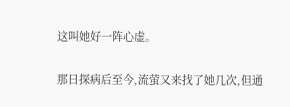这叫她好一阵心虚。

那日探病后至今,流萤又来找了她几次,但通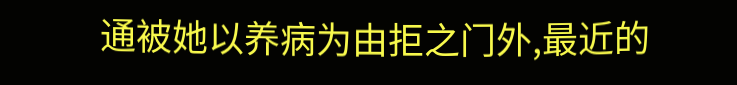通被她以养病为由拒之门外,最近的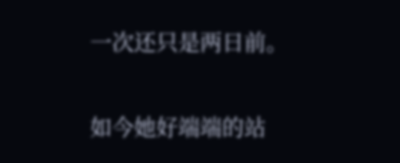一次还只是两日前。

如今她好端端的站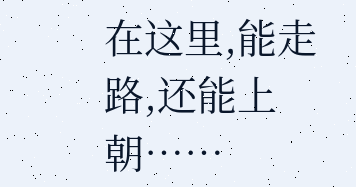在这里,能走路,还能上朝……